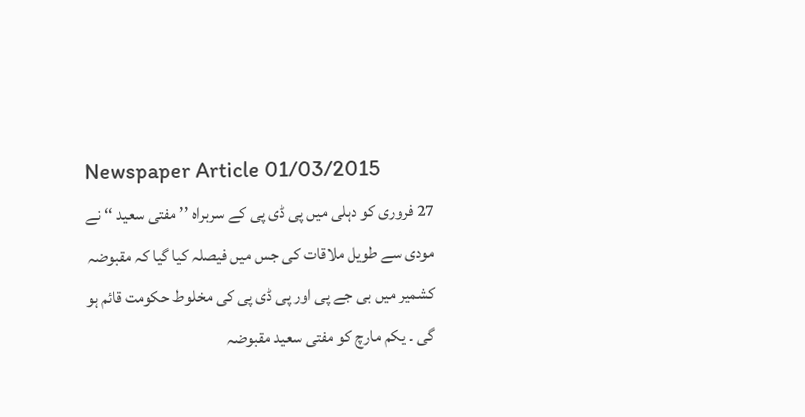Newspaper Article 01/03/2015
27 فروری کو دہلی میں پی ڈی پی کے سربراہ ’’ مفتی سعید ‘‘ نے مودی سے طویل ملاقات کی جس میں فیصلہ کیا گیا کہ مقبوضہ کشمیر میں بی جے پی اور پی ڈی پی کی مخلوط حکومت قائم ہو گی ۔ یکم مارچ کو مفتی سعید مقبوضہ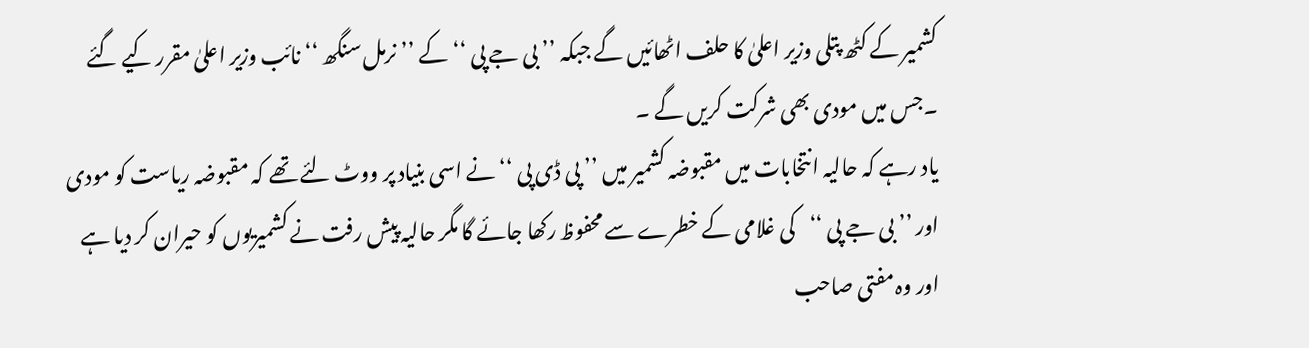کشمیر کے کٹھ پتلی وزیر اعلیٰ کا حلف اٹھائیں گے جبکہ ’’ بی جے پی ‘‘کے ’’ نرمل سنگھ ‘‘ نائب وزیر اعلیٰ مقرر کیے گئے ۔جس میں مودی بھی شرکت کریں گے ۔
یاد رہے کہ حالیہ انتخابات میں مقبوضہ کشمیر میں ’’ پی ڈی پی ‘‘ نے اسی بنیاد پر ووٹ لئے تھے کہ مقبوضہ ریاست کو مودی اور ’’ بی جے پی ‘‘کی غلامی کے خطرے سے محفوظ رکھا جائے گا مگر حالیہ پیش رفت نے کشمیریوں کو حیران کر دیا ہے
اور وہ مفتی صاحب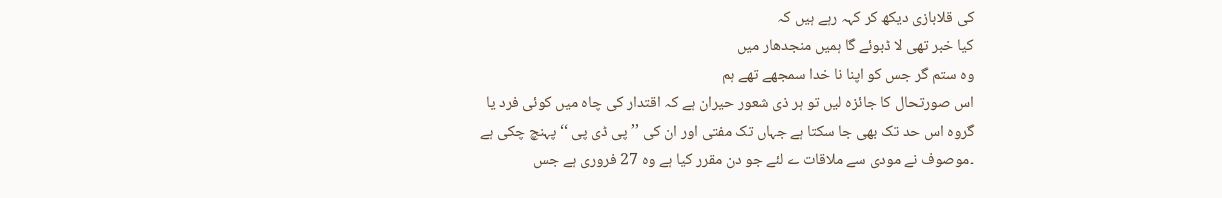کی قلابازی دیکھ کر کہہ رہے ہیں کہ
کیا خبر تھی لا ڈبوئے گا ہمیں منجدھار میں
وہ ستم گر جس کو اپنا نا خدا سمجھے تھے ہم
اس صورتحال کا جائزہ لیں تو ہر ذی شعور حیران ہے کہ اقتدار کی چاہ میں کوئی فرد یا گروہ اس حد تک بھی جا سکتا ہے جہاں تک مفتی اور ان کی ’’ پی ڈی پی ‘‘ پہنچ چکی ہے ۔موصوف نے مودی سے ملاقات ے لئے جو دن مقرر کیا ہے وہ 27 فروری ہے جس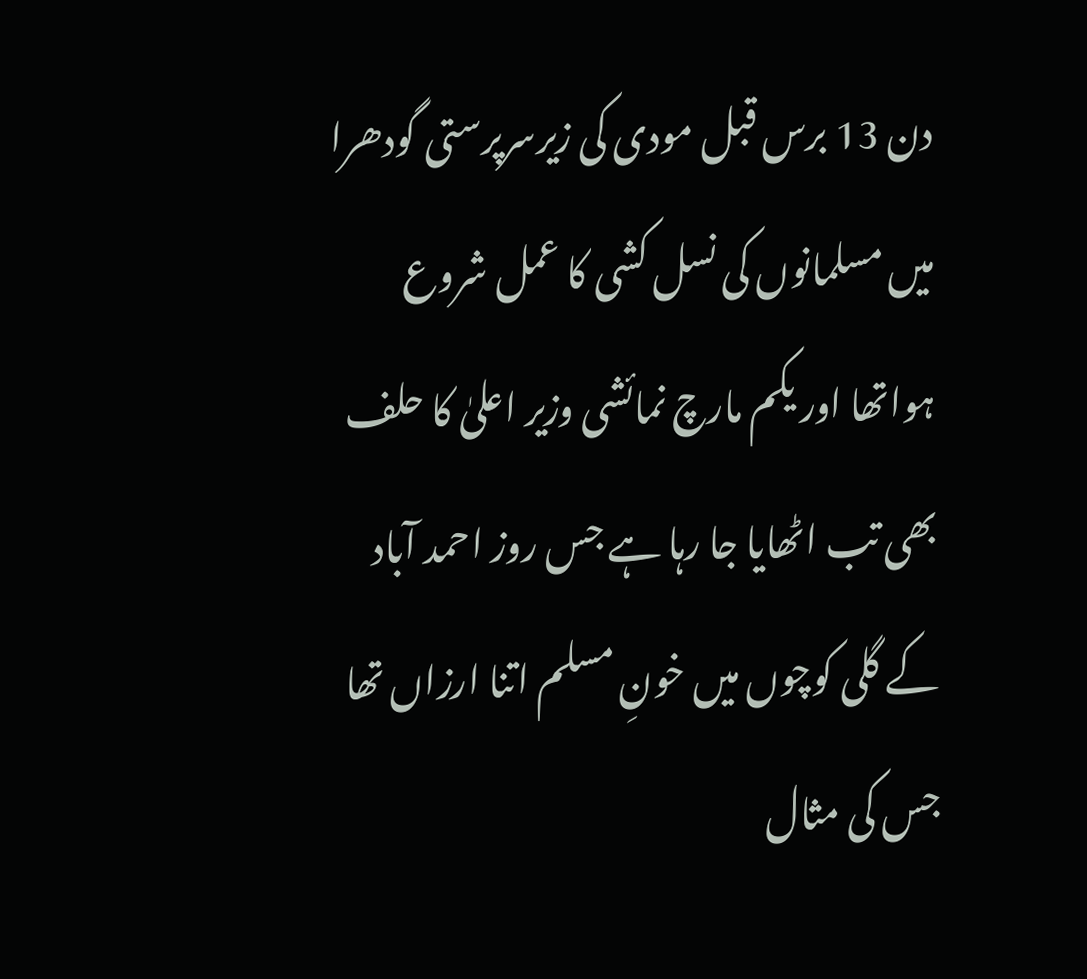دن 13 برس قبل مودی کی زیرسرپرستی گودھرا میں مسلمانوں کی نسل کشی کا عمل شروع ہواتھا اور یکم مارچ نمائشی وزیر اعلیٰ کا حلف بھی تب اٹھایا جا رہا ہے جس روز احمد آباد کے گلی کوچوں میں خونِ مسلم اتنا ارزاں تھا جس کی مثال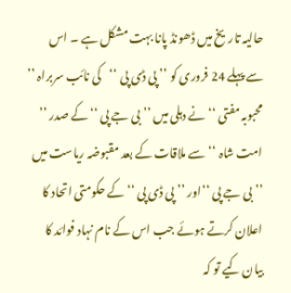حالیہ تاریخ میں ڈھونڈ پانا بہت مشکل ہے ۔ اس سے پہلے 24 فروری کو ’’ پی ڈی پی ‘‘کی نائب سربراہ ’’ محبوبہ مفتی ‘‘ نے دہلی میں ’’ بی جے پی ‘‘کے صدر ’’ امت شاہ ‘‘ سے ملاقات کے بعد مقبوضہ ریاست میں ’’ بی جے پی ‘‘اور ’’ پی ڈی پی ‘‘ کے حکومتی اتحاد کا اعلان کرتے ہوئے جب اس کے نام نہاد فوائد کا بیان کیے تو کہ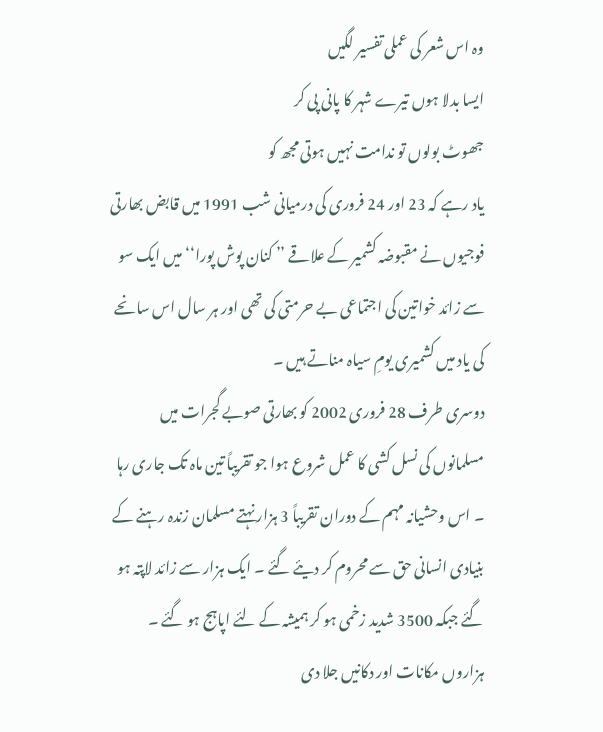وہ اس شعر کی عملی تفسیر لگیں
ایسا بدلا ہوں تیرے شہر کا پانی پی کر
جھوٹ بولوں تو ندامت نہیں ہوتی مجھ کو
یاد رہے کہ 23 اور 24 فروری کی درمیانی شب 1991 میں قابض بھارتی فوجیوں نے مقبوضہ کشمیر کے علاقے ’’ کنان پوش پورا‘‘ میں ایک سو سے زائد خواتین کی اجتماعی بے حرمتی کی تھی اور ہر سال اس سانحے کی یاد میں کشمیری یومِ سیاہ مناتے ہیں ۔
دوسری طرف 28 فروری 2002 کو بھارتی صوبے گجرات میں مسلمانوں کی نسل کشی کا عمل شروع ہوا جو تقریباً تین ماہ تک جاری رہا ۔ اس وحشیانہ مہم کے دوران تقریباً 3 ہزار نہتے مسلمان زندہ رہنے کے بنیادی انسانی حق سے محروم کر دیئے گئے ۔ ایک ہزار سے زائد لاپتہ ہو گئے جبکہ 3500 شدید زخمی ہو کر ہمیشہ کے لئے اپاہج ہو گئے ۔ ہزاروں مکانات اور دکانیں جلا دی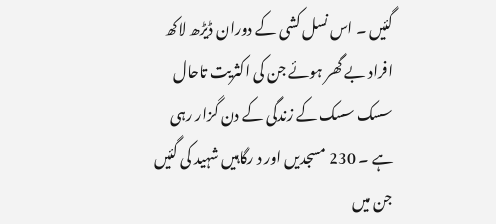گئیں ۔ اس نسل کشی کے دوران ڈیڑھ لاکھ افراد بے گھر ہوئے جن کی اکثریت تاحال سسک سسک کے زندگی کے دن گزار رہی ہے ۔ 230 مسجدیں اور د رگاہیں شہید کی گئیں جن میں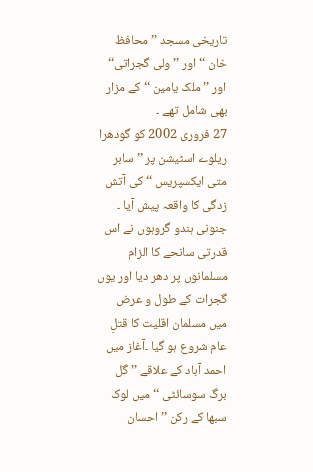تاریخی مسجد ’’ محافظ خان ‘‘ اور ’’ ولی گجراتی‘‘ اور ’’ ملک یامین ‘‘ کے مزار بھی شامل تھے ۔
27 فروری 2002 کو گودھرا ریلوے اسٹیشن پر ’’ سابر متی ایکسپریس ‘‘ کی آتش زدگی کا واقعہ پیش آیا ۔ جنونی ہندو گروہوں نے اس قدرتی سانحے کا الزام مسلمانوں پر دھر دیا اور یوں گجرات کے طول و عرض میں مسلمان اقلیت کا قتلِ عام شروع ہو گیا ۔آغاز میں احمد آباد کے علاقے ’’ گل برگ سوسائٹی ‘‘ میں لوک سبھا کے رکن ’’ احسان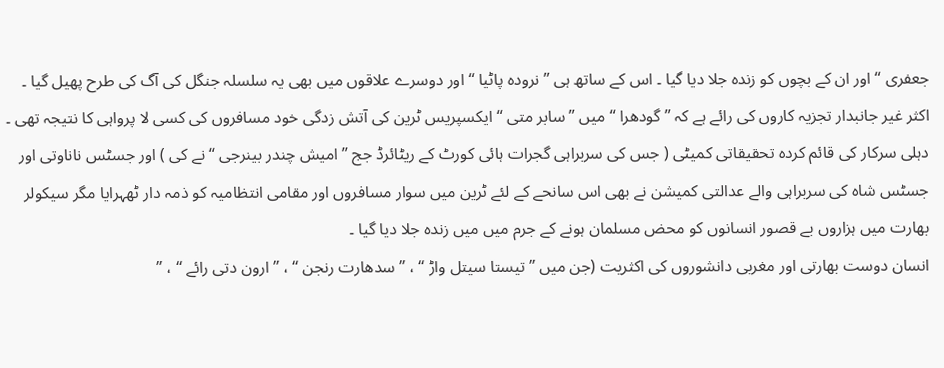جعفری ‘‘ اور ان کے بچوں کو زندہ جلا دیا گیا ۔ اس کے ساتھ ہی ’’ نرودہ پاٹیا ‘‘ اور دوسرے علاقوں میں بھی یہ سلسلہ جنگل کی آگ کی طرح پھیل گیا ۔ اکثر غیر جانبدار تجزیہ کاروں کی رائے ہے کہ ’’ گودھرا ‘‘ میں ’’ سابر متی ‘‘ ایکسپریس ٹرین کی آتش زدگی خود مسافروں کی کسی لا پرواہی کا نتیجہ تھی ۔ دہلی سرکار کی قائم کردہ تحقیقاتی کمیٹی ( جس کی سربراہی گجرات ہائی کورٹ کے ریٹائرڈ جج ’’ امیش چندر بینرجی ‘‘ نے کی ) اور جسٹس ناناوتی اور جسٹس شاہ کی سربراہی والے عدالتی کمیشن نے بھی اس سانحے کے لئے ٹرین میں سوار مسافروں اور مقامی انتظامیہ کو ذمہ دار ٹھہرایا مگر سیکولر بھارت میں ہزاروں بے قصور انسانوں کو محض مسلمان ہونے کے جرم میں میں زندہ جلا دیا گیا ۔
انسان دوست بھارتی اور مغربی دانشوروں کی اکثریت (جن میں ’’ تیستا سیتل واڑ ‘‘ ، ’’ سدھارت رنجن ‘‘ ، ’’ ارون دتی رائے ‘‘ ، ’’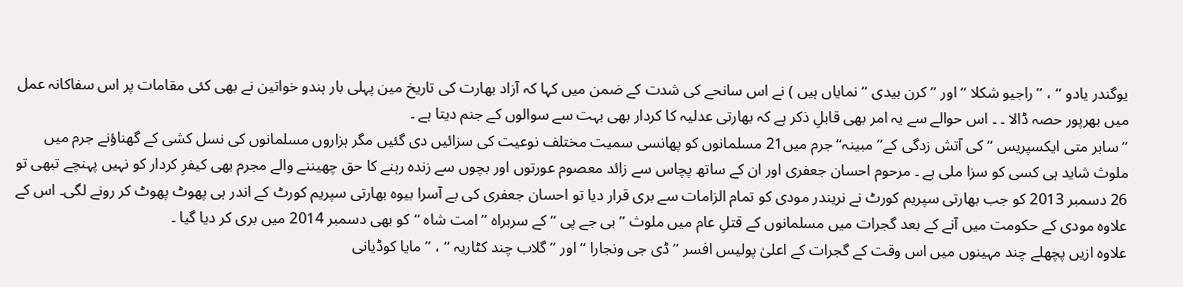یوگندر یادو ‘‘ ، ’’ راجیو شکلا ‘‘ اور ’’ کرن بیدی ‘‘ نمایاں ہیں ) نے اس سانحے کی شدت کے ضمن میں کہا کہ آزاد بھارت کی تاریخ مین پہلی بار ہندو خواتین نے بھی کئی مقامات پر اس سفاکانہ عمل میں بھرپور حصہ ڈالا ۔ ۔ اس حوالے سے یہ امر بھی قابلِ ذکر ہے کہ بھارتی عدلیہ کا کردار بھی بہت سے سوالوں کے جنم دیتا ہے ۔
’’ سابر متی ایکسپریس ‘‘ کی آتش زدگی کے’’ مبینہ‘‘ جرم میں21 مسلمانوں کو پھانسی سمیت مختلف نوعیت کی سزائیں دی گئیں مگر ہزاروں مسلمانوں کی نسل کشی کے گھناؤنے جرم میں ملوث شاید ہی کسی کو سزا ملی ہے ۔ مرحوم احسان جعفری اور ان کے ساتھ پچاس سے زائد معصوم عورتوں اور بچوں سے زندہ رہنے کا حق چھیننے والے مجرم بھی کیفرِ کردار کو نہیں پہنچے تبھی تو 26 دسمبر 2013 کو جب بھارتی سپریم کورٹ نے نریندر مودی کو تمام الزامات سے بری قرار دیا تو احسان جعفری کی بے آسرا بیوہ بھارتی سپریم کورٹ کے اندر ہی پھوٹ پھوٹ کر رونے لگی۔ اس کے علاوہ مودی کے حکومت میں آنے کے بعد گجرات میں مسلمانوں کے قتلِ عام میں ملوث ’’ بی جے پی ‘‘کے سربراہ ’’ امت شاہ ‘‘ کو بھی دسمبر 2014 میں بری کر دیا گیا ۔
علاوہ ازیں پچھلے چند مہینوں میں اس وقت کے گجرات کے اعلیٰ پولیس افسر ’’ ڈی جی ونجارا ‘‘ اور ’’ گلاب چند کٹاریہ ‘‘ ، ’’ مایا کوڈیانی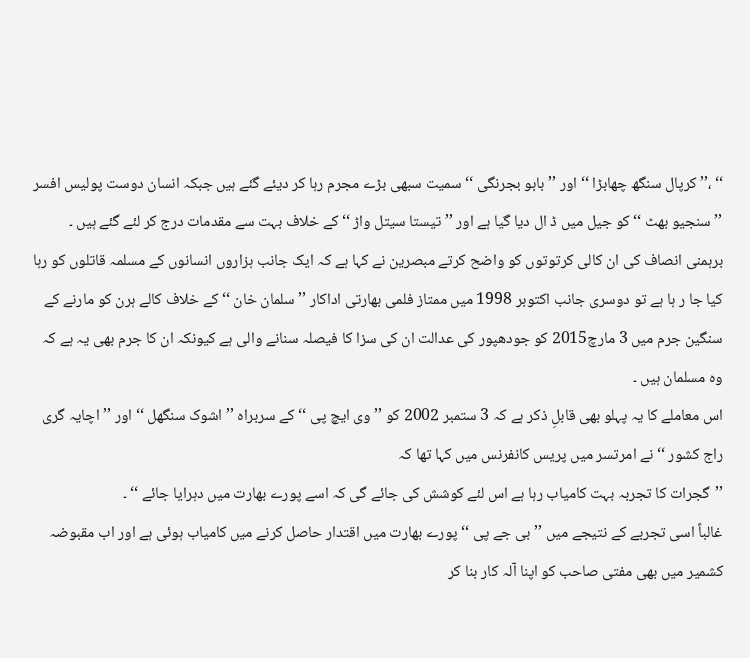‘‘ ،’’ کرپال سنگھ چھابڑا ‘‘ اور ’’ بابو بجرنگی ‘‘ سمیت سبھی بڑے مجرم رہا کر دیئے گئے ہیں جبکہ انسان دوست پولیس افسر ’’ سنجیو بھٹ ‘‘ کو جیل میں ڈ ال دیا گیا ہے اور ’’ تیستا سیتل واڑ ‘‘ کے خلاف بہت سے مقدمات درج کر لئے گئے ہیں ۔
برہمنی انصاف کی ان کالی کرتوتوں کو واضح کرتے مبصرین نے کہا ہے کہ ایک جانب ہزاروں انسانوں کے مسلمہ قاتلوں کو رہا کیا جا ر ہا ہے تو دوسری جانب اکتوبر 1998 میں ممتاز فلمی بھارتی اداکار ’’ سلمان خان ‘‘ کے خلاف کالے ہرن کو مارنے کے سنگین جرم میں 3 مارچ2015 کو جودھپور کی عدالت ان کی سزا کا فیصلہ سنانے والی ہے کیونکہ ان کا جرم بھی یہ ہے کہ وہ مسلمان ہیں ۔
اس معاملے کا یہ پہلو بھی قابلِ ذکر ہے کہ 3 ستمبر 2002 کو ’’ وی ایچ پی ‘‘کے سربراہ ’’ اشوک سنگھل ‘‘ اور ’’ اچایہ گری راج کشور ‘‘ نے امرتسر میں پریس کانفرنس میں کہا تھا کہ
’’گجرات کا تجربہ بہت کامیاب رہا ہے اس لئے کوشش کی جائے گی کہ اسے پورے بھارت میں دہرایا جائے ‘‘ ۔
غالباً اسی تجربے کے نتیجے میں ’’ بی جے پی ‘‘ پورے بھارت میں اقتدار حاصل کرنے میں کامیاب ہوئی ہے اور اب مقبوضہ کشمیر میں بھی مفتی صاحب کو اپنا آلہ کار بنا کر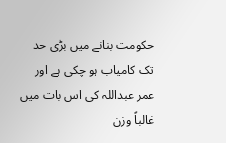حکومت بنانے میں بڑی حد تک کامیاب ہو چکی ہے اور عمر عبداللہ کی اس بات میں غالباً وزن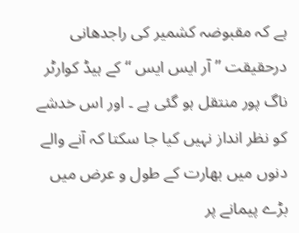ہے کہ مقبوضہ کشمیر کی راجدھانی درحقیقت ’’ آر ایس ایس ‘‘ کے ہیڈ کوارٹر ناگ پور منتقل ہو گئی ہے ۔ اور اس خدشے کو نظر انداز نہیں کیا جا سکتا کہ آنے والے دنوں میں بھارت کے طول و عرض میں بڑے پیمانے پر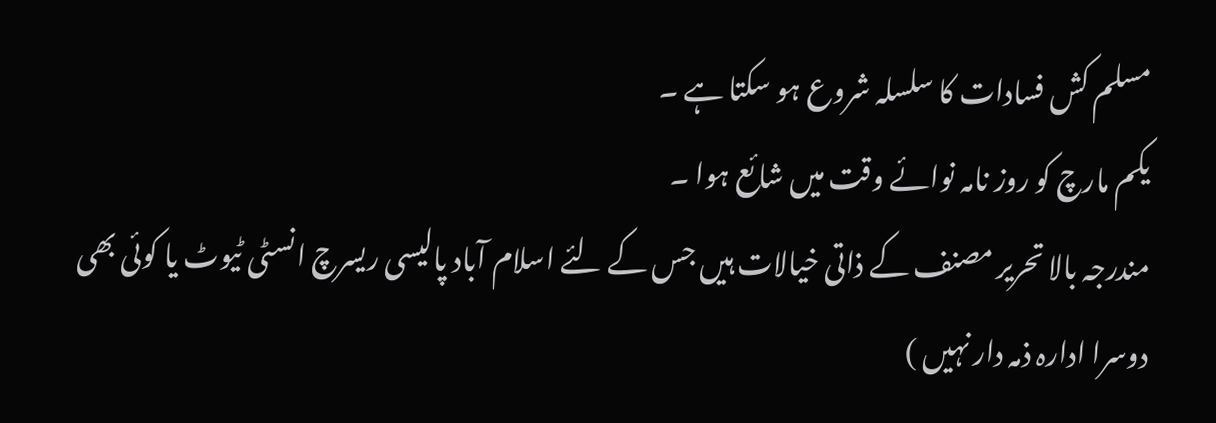مسلم کش فسادات کا سلسلہ شروع ہو سکتا ہے ۔
یکم مارچ کو روز نامہ نوائے وقت میں شائع ہوا ۔
مندرجہ بالا تحریر مصنف کے ذاتی خیالات ہیں جس کے لئے اسلام آباد پالیسی ریسرچ انسٹی ٹیوٹ یا کوئی بھی دوسرا ادارہ ذمہ دار نہیں )